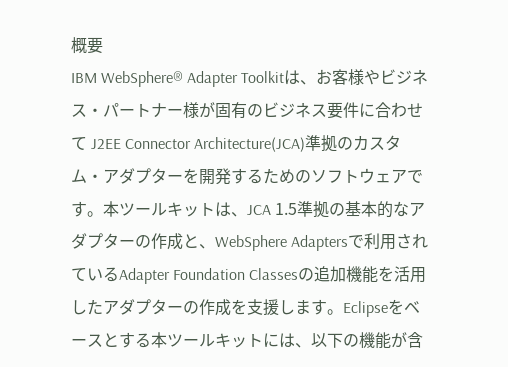概要
IBM WebSphere® Adapter Toolkitは、お客様やビジネス・パートナー様が固有のビジネス要件に合わせて J2EE Connector Architecture(JCA)準拠のカスタム・アダプターを開発するためのソフトウェアです。本ツールキットは、JCA 1.5準拠の基本的なアダプターの作成と、WebSphere Adaptersで利用されているAdapter Foundation Classesの追加機能を活用したアダプターの作成を支援します。Eclipseをベースとする本ツールキットには、以下の機能が含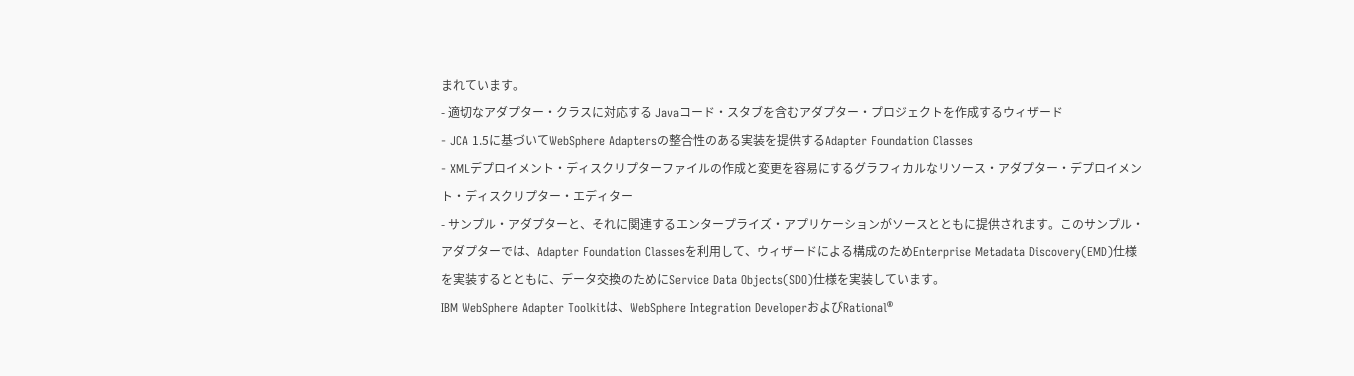まれています。
- 適切なアダプター・クラスに対応する Javaコード・スタブを含むアダプター・プロジェクトを作成するウィザード
- JCA 1.5に基づいてWebSphere Adaptersの整合性のある実装を提供するAdapter Foundation Classes
- XMLデプロイメント・ディスクリプターファイルの作成と変更を容易にするグラフィカルなリソース・アダプター・デプロイメント・ディスクリプター・エディター
- サンプル・アダプターと、それに関連するエンタープライズ・アプリケーションがソースとともに提供されます。このサンプル・アダプターでは、Adapter Foundation Classesを利用して、ウィザードによる構成のためEnterprise Metadata Discovery(EMD)仕様を実装するとともに、データ交換のためにService Data Objects(SDO)仕様を実装しています。
IBM WebSphere Adapter Toolkitは、WebSphere Integration DeveloperおよびRational®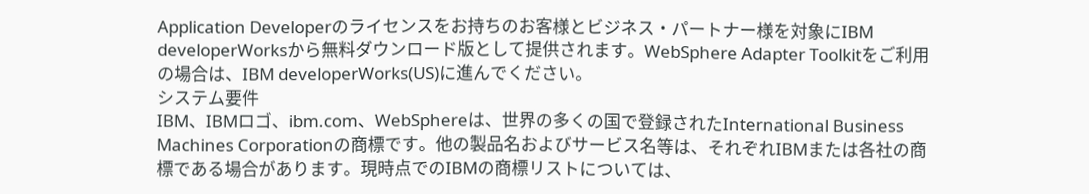Application Developerのライセンスをお持ちのお客様とビジネス・パートナー様を対象にIBM developerWorksから無料ダウンロード版として提供されます。WebSphere Adapter Toolkitをご利用の場合は、IBM developerWorks(US)に進んでください。
システム要件
IBM、IBMロゴ、ibm.com、WebSphereは、世界の多くの国で登録されたInternational Business Machines Corporationの商標です。他の製品名およびサービス名等は、それぞれIBMまたは各社の商標である場合があります。現時点でのIBMの商標リストについては、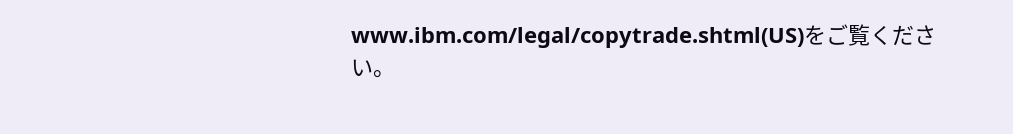www.ibm.com/legal/copytrade.shtml(US)をご覧ください。